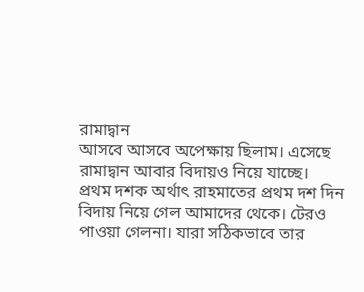রামাদ্বান
আসবে আসবে অপেক্ষায় ছিলাম। এসেছে রামাদ্বান আবার বিদায়ও নিয়ে যাচ্ছে।
প্রথম দশক অর্থাৎ রাহমাতের প্রথম দশ দিন বিদায় নিয়ে গেল আমাদের থেকে। টেরও
পাওয়া গেলনা। যারা সঠিকভাবে তার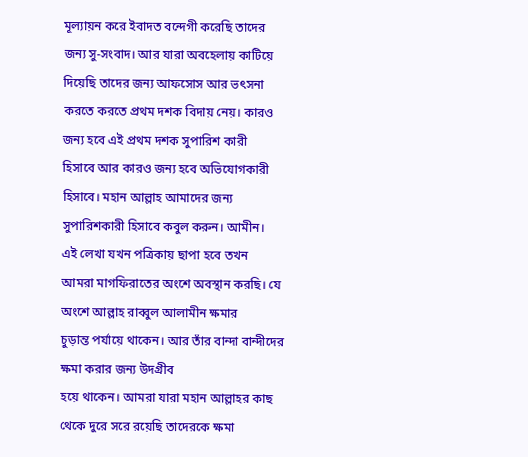মূল্যায়ন করে ইবাদত বন্দেগী করেছি তাদের
জন্য সু-সংবাদ। আর যারা অবহেলায় কাটিয়ে দিয়েছি তাদের জন্য আফসোস আর ভৎসনা
করতে করতে প্রথম দশক বিদায় নেয়। কারও জন্য হবে এই প্রথম দশক সুপারিশ কারী
হিসাবে আর কারও জন্য হবে অভিযোগকারী হিসাবে। মহান আল্লাহ আমাদের জন্য
সুপারিশকারী হিসাবে কবুল করুন। আমীন।
এই লেখা যখন পত্রিকায় ছাপা হবে তখন
আমরা মাগফিরাতের অংশে অবস্থান করছি। যে অংশে আল্লাহ রাব্বুল আলামীন ক্ষমার
চুড়ান্ত পর্যায়ে থাকেন। আর তাঁর বান্দা বান্দীদের ক্ষমা করার জন্য উদগ্রীব
হয়ে থাকেন। আমরা যারা মহান আল্লাহর কাছ থেকে দুরে সরে রয়েছি তাদেরকে ক্ষমা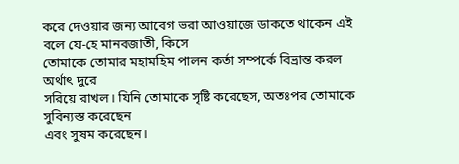করে দেওয়ার জন্য আবেগ ভরা আওয়াজে ডাকতে থাকেন এই বলে যে-হে মানবজাতী, কিসে
তোমাকে তোমার মহামহিম পালন কর্তা সম্পর্কে বিভ্রান্ত করল অর্থাৎ দুরে
সরিয়ে রাখল। যিনি তোমাকে সৃষ্টি করেছেস, অতঃপর তোমাকে সুবিন্যস্ত করেছেন
এবং সুষম করেছেন।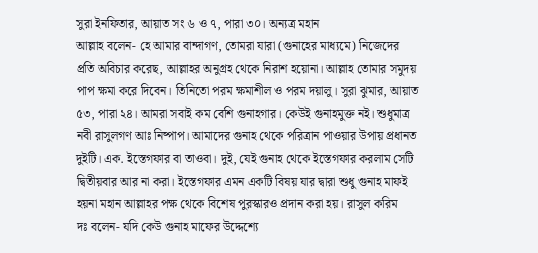সুরা ইনফিতার, আয়াত সং ৬ ও ৭, পারা ৩০। অন্যত্র মহান
আল্লাহ বলেন- হে আমার বান্দাগণ, তোমরা যারা (গুনাহের মাধ্যমে) নিজেদের
প্রতি অবিচার করেছ, আল্লাহর অনুগ্রহ থেকে নিরাশ হয়োনা। আল্লাহ তোমার সমুদয়
পাপ ক্ষমা করে দিবেন। তিনিতো পরম ক্ষমাশীল ও পরম দয়ালু। সুরা ঝুমার, আয়াত
৫৩, পারা ২৪। আমরা সবাই কম বেশি গুনাহগার। কেউই গুনাহমুক্ত নই। শুধুমাত্র
নবী রাসুলগণ আঃ নিষ্পাপ। আমাদের গুনাহ থেকে পরিত্রান পাওয়ার উপায় প্রধানত
দুইটি। এক. ইস্তেগফার বা তাওবা। দুই, যেই গুনাহ থেকে ইস্তেগফার করলাম সেটি
দ্বিতীয়বার আর না করা। ইস্তেগফার এমন একটি বিষয় যার দ্বারা শুধু গুনাহ মাফই
হয়না মহান আল্লাহর পক্ষ থেকে বিশেষ পুরস্কারও প্রদান করা হয়। রাসুল করিম
দঃ বলেন- যদি কেউ গুনাহ মাফের উদ্দেশ্যে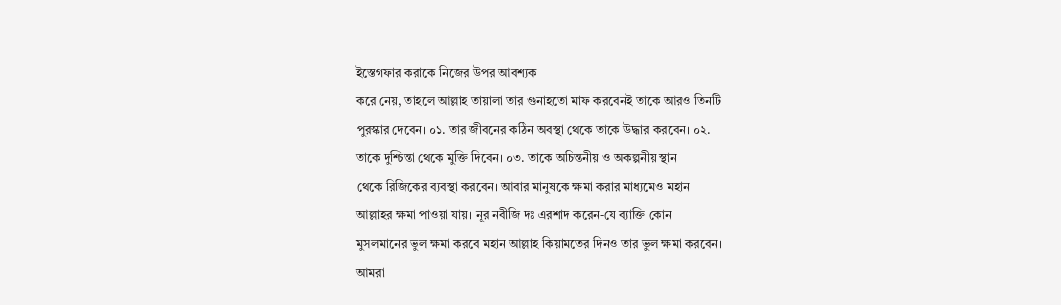ইস্তেগফার করাকে নিজের উপর আবশ্যক
করে নেয়, তাহলে আল্লাহ তায়ালা তার গুনাহতো মাফ করবেনই তাকে আরও তিনটি
পুরস্কার দেবেন। ০১. তার জীবনের কঠিন অবস্থা থেকে তাকে উদ্ধার করবেন। ০২.
তাকে দুশ্চিন্তা থেকে মুক্তি দিবেন। ০৩. তাকে অচিন্তনীয় ও অকল্পনীয় স্থান
থেকে রিজিকের ব্যবস্থা করবেন। আবার মানুষকে ক্ষমা করার মাধ্যমেও মহান
আল্লাহর ক্ষমা পাওয়া যায়। নূর নবীজি দঃ এরশাদ করেন-যে ব্যাক্তি কোন
মুসলমানের ভুল ক্ষমা করবে মহান আল্লাহ কিয়ামতের দিনও তার ভুল ক্ষমা করবেন।
আমরা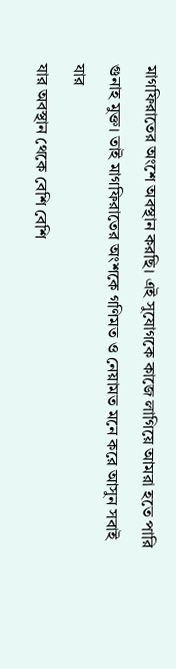মাগফিরাতের অংশে অবস্থান করছি। এই সুযোগকে কাজে লাগিয়ে আমরা হতে পারি
গুনাহ মুক্ত। তাই মাগফিরাতের অংশকে গণিমত ও নেয়ামত মনে করে আসুন সবাই যার
যার অবস্থান থেকে বেশি বেশি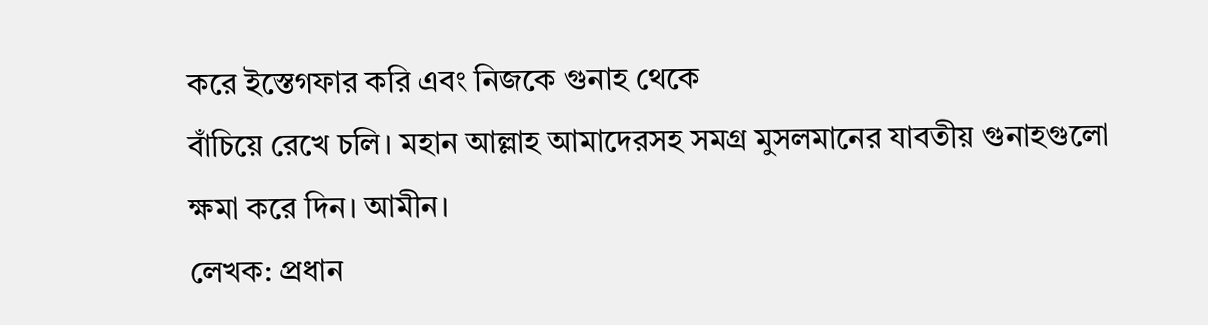করে ইস্তেগফার করি এবং নিজকে গুনাহ থেকে
বাঁচিয়ে রেখে চলি। মহান আল্লাহ আমাদেরসহ সমগ্র মুসলমানের যাবতীয় গুনাহগুলো
ক্ষমা করে দিন। আমীন।
লেখক: প্রধান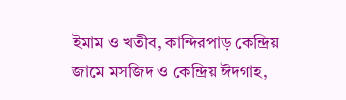ইমাম ও খতীব, কান্দিরপাড় কেন্দ্রিয় জামে মসজিদ ও কেন্দ্রিয় ঈদগাহ,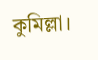কুমিল্লা।